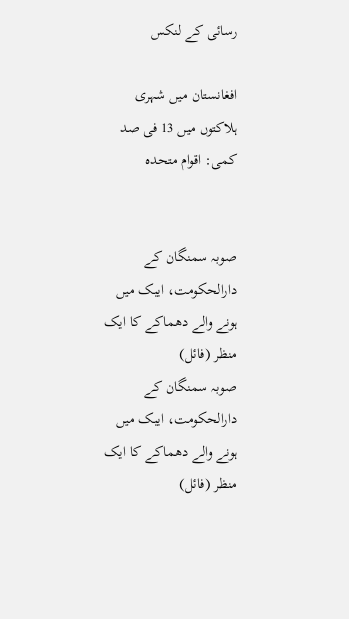رسائی کے لنکس

افغانستان میں شہری ہلاکتوں میں 13 فی صد کمی: اقوام متحدہ


صوبہ سمنگان کے دارالحکومت، ایبک میں ہونے والے دھماکے کا ایک منظر (فائل)
صوبہ سمنگان کے دارالحکومت، ایبک میں ہونے والے دھماکے کا ایک منظر (فائل)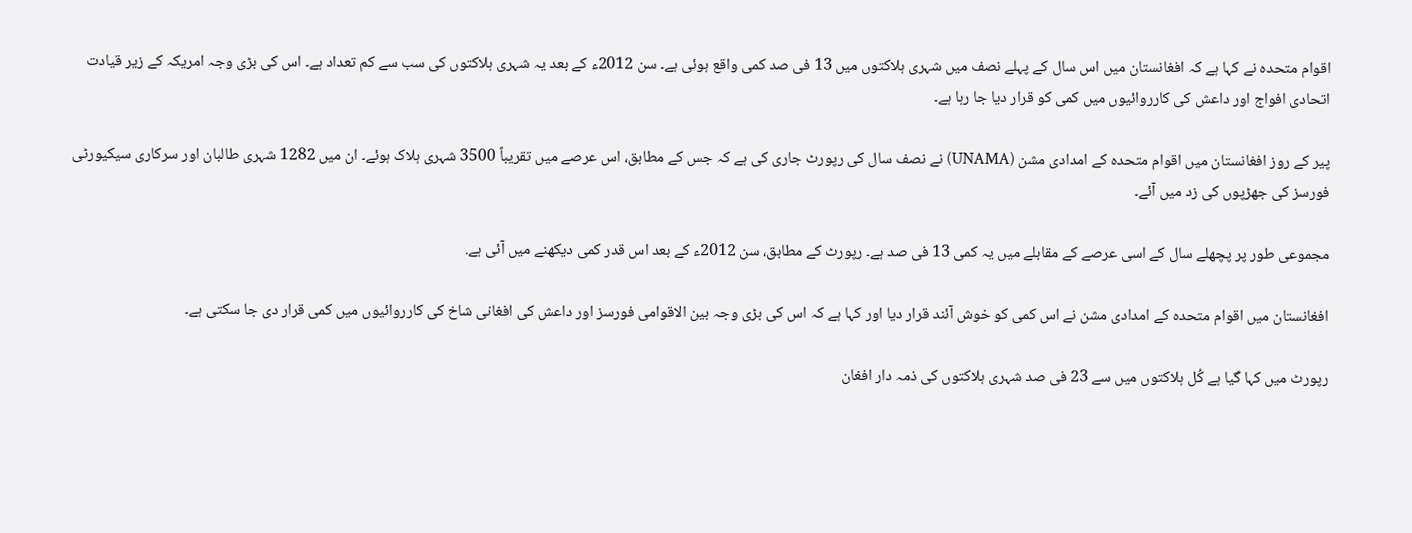اقوام متحدہ نے کہا ہے کہ افغانستان میں اس سال کے پہلے نصف میں شہری ہلاکتوں میں 13 فی صد کمی واقع ہوئی ہے۔ سن 2012ء کے بعد یہ شہری ہلاکتوں کی سب سے کم تعداد ہے۔ اس کی بڑی وجہ امریکہ کے زیر قیادت اتحادی افواج اور داعش کی کارروائیوں میں کمی کو قرار دیا جا رہا ہے۔

پیر کے روز افغانستان میں اقوام متحدہ کے امدادی مشن (UNAMA) نے نصف سال کی رپورٹ جاری کی ہے کہ جس کے مطابق، اس عرصے میں تقریباً 3500 شہری ہلاک ہوئے۔ ان میں 1282 شہری طالبان اور سرکاری سیکیورٹی فورسز کی جھڑپوں کی زد میں آئے۔

مجموعی طور پر پچھلے سال کے اسی عرصے کے مقابلے میں یہ کمی 13 فی صد ہے۔ رپورٹ کے مطابق، سن 2012ء کے بعد اس قدر کمی دیکھنے میں آئی ہے.

افغانستان میں اقوام متحدہ کے امدادی مشن نے اس کمی کو خوش آئند قرار دیا اور کہا ہے کہ اس کی بڑی وجہ بین الاقوامی فورسز اور داعش کی افغانی شاخ کی کارروائیوں میں کمی قرار دی جا سکتی ہے۔

رپورٹ میں کہا گیا ہے کُل ہلاکتوں میں سے 23 فی صد شہری ہلاکتوں کی ذمہ دار افغان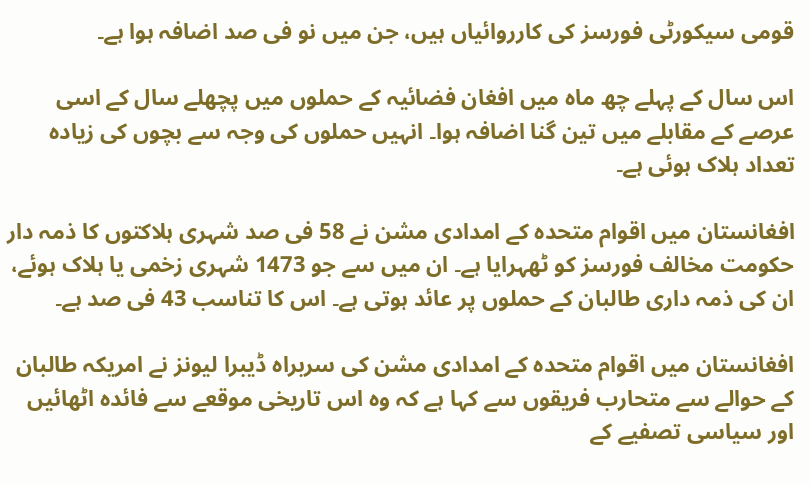قومی سیکورٹی فورسز کی کارروائیاں ہیں، جن میں نو فی صد اضافہ ہوا ہے۔

اس سال کے پہلے چھ ماہ میں افغان فضائیہ کے حملوں میں پچھلے سال کے اسی عرصے کے مقابلے میں تین گنا اضافہ ہوا۔ انہیں حملوں کی وجہ سے بچوں کی زیادہ تعداد ہلاک ہوئی ہے۔

افغانستان میں اقوام متحدہ کے امدادی مشن نے 58 فی صد شہری ہلاکتوں کا ذمہ دار حکومت مخالف فورسز کو ٹھہرایا ہے۔ ان میں سے جو 1473 شہری زخمی یا ہلاک ہوئے، ان کی ذمہ داری طالبان کے حملوں پر عائد ہوتی ہے۔ اس کا تناسب 43 فی صد ہے۔

افغانستان میں اقوام متحدہ کے امدادی مشن کی سربراہ ڈیبرا لیونز نے امریکہ طالبان کے حوالے سے متحارب فریقوں سے کہا ہے کہ وہ اس تاریخی موقعے سے فائدہ اٹھائیں اور سیاسی تصفیے کے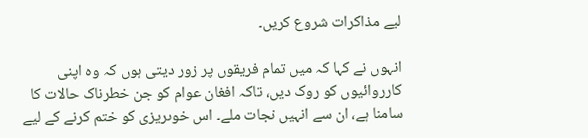لیے مذاکرات شروع کریں۔

انہوں نے کہا کہ میں تمام فریقوں پر زور دیتی ہوں کہ وہ اپنی کارروائیوں کو روک دیں، تاکہ افغان عوام کو جن خطرناک حالات کا سامنا ہے، ان سے انہیں نجات ملے۔ اس خوںریزی کو ختم کرنے کے لیے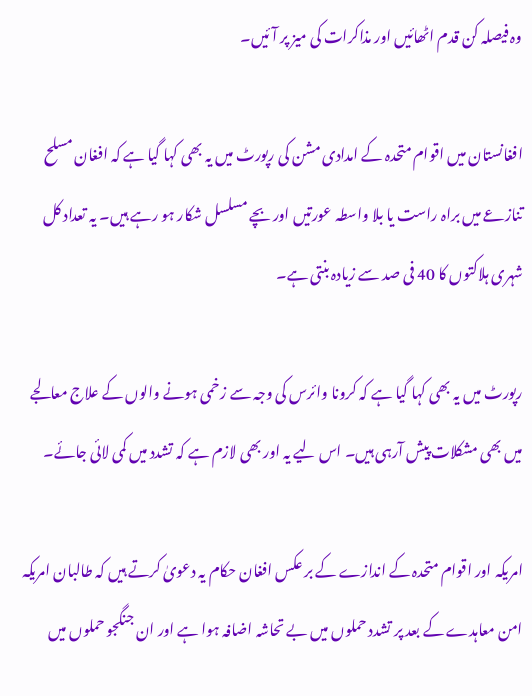وہ فیصلہ کن قدم اٹھائیں اور مذاکرات کی میز پر آئیں۔

افغانستان میں اقوام متحدہ کے امدادی مشن کی رپورٹ میں یہ بھی کہا گیا ہے کہ افغان مسلح تنازعے میں براہ راست یا بلا واسطہ عورتیں اور بچے مسلسل شکار ہو رہے ہیں۔ یہ تعداد کل شہری ہلاکتوں کا 40 فی صد سے زیادہ بنتی ہے۔

رپورٹ میں یہ بھی کہا گیا ہے کہ کرونا وائرس کی وجہ سے زخمی ہونے والوں کے علاج معالجے میں بھی مشکلات پیش آرہی ہیں۔ اس لیے یہ اور بھی لازم ہے کہ تشدد میں کمی لائی جائے۔

امریکہ اور اقوام متحدہ کے اندازے کے بر عکس افغان حکام یہ دعویٰ کرتے ہیں کہ طالبان امریکہ امن معاہدے کے بعد پر تشدد حملوں میں بے تحاشہ اضافہ ہوا ہے اور ان جنگجو حملوں میں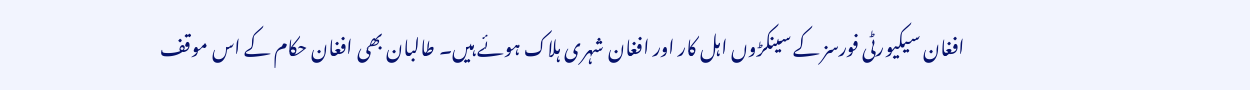افغان سیکیورٹی فورسز کے سینکڑوں اہل کار اور افغان شہری ہلاک ہوئے ہیں۔ طالبان بھی افغان حکام کے اس موقف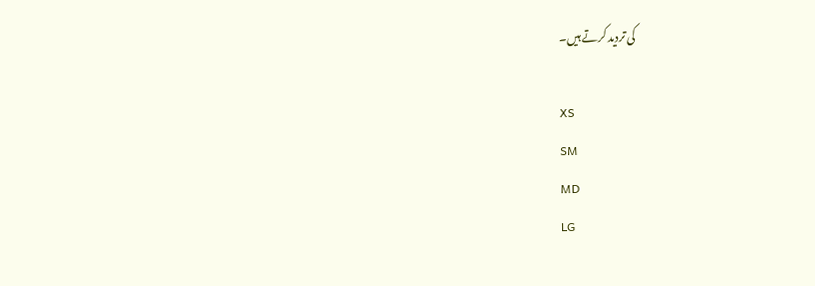کی تردید کرتے ہیں۔

XS
SM
MD
LG